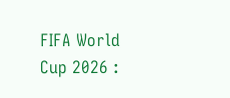FIFA World Cup 2026 :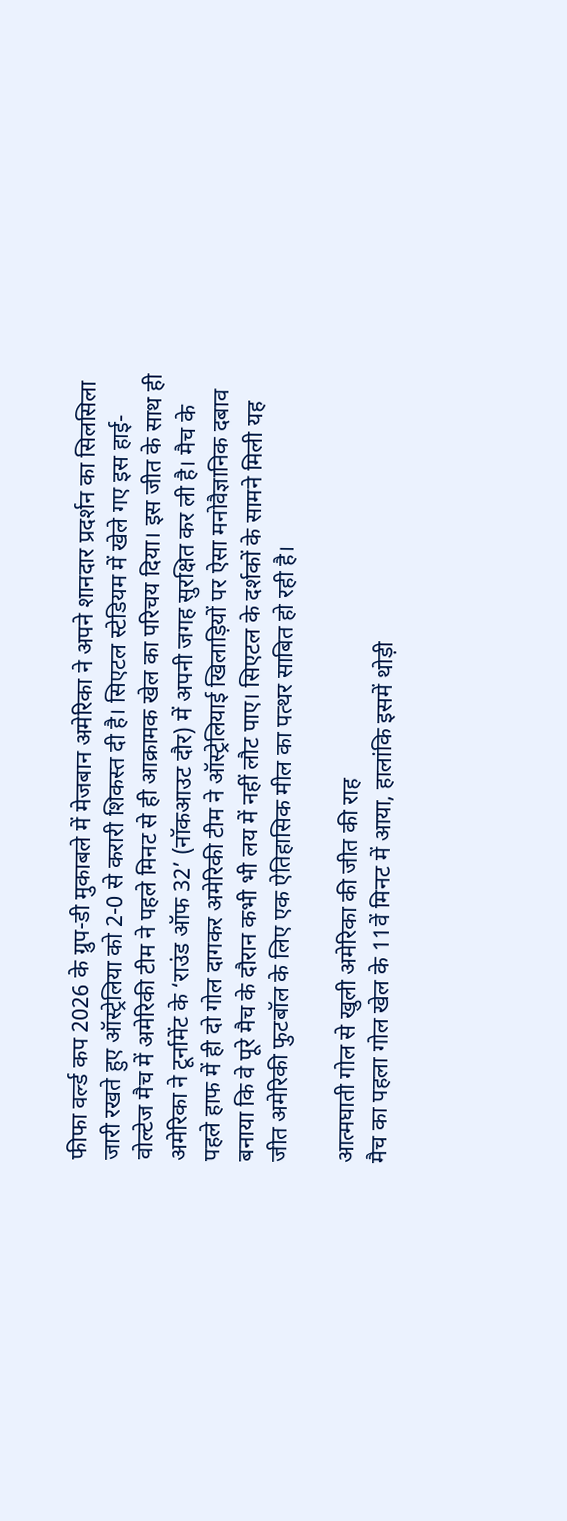फीफा वर्ल्ड कप 2026 के ग्रुप-डी मुकाबले में मेजबान अमेरिका ने अपने शानदार प्रदर्शन का सिलसिला जारी रखते हुए ऑस्ट्रेलिया को 2-0 से करारी शिकस्त दी है। सिएटल स्टेडियम में खेले गए इस हाई-वोल्टेज मैच में अमेरिकी टीम ने पहले मिनट से ही आक्रामक खेल का परिचय दिया। इस जीत के साथ ही अमेरिका ने टूर्नामेंट के ‘राउंड ऑफ 32’ (नॉकआउट दौर) में अपनी जगह सुरक्षित कर ली है। मैच के पहले हाफ में ही दो गोल दागकर अमेरिकी टीम ने ऑस्ट्रेलियाई खिलाड़ियों पर ऐसा मनोवैज्ञानिक दबाव बनाया कि वे पूरे मैच के दौरान कभी भी लय में नहीं लौट पाए। सिएटल के दर्शकों के सामने मिली यह जीत अमेरिकी फुटबॉल के लिए एक ऐतिहासिक मील का पत्थर साबित हो रही है।

आत्मघाती गोल से खुली अमेरिका की जीत की राह
मैच का पहला गोल खेल के 11वें मिनट में आया, हालांकि इसमें थोड़ी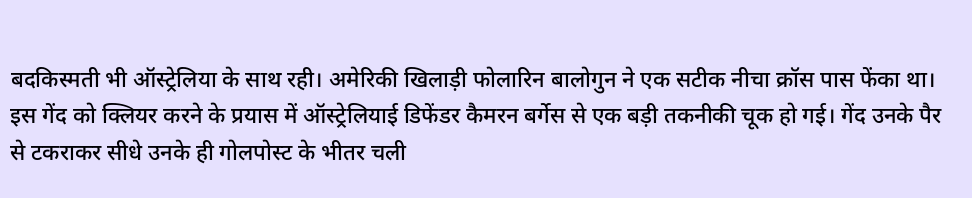बदकिस्मती भी ऑस्ट्रेलिया के साथ रही। अमेरिकी खिलाड़ी फोलारिन बालोगुन ने एक सटीक नीचा क्रॉस पास फेंका था। इस गेंद को क्लियर करने के प्रयास में ऑस्ट्रेलियाई डिफेंडर कैमरन बर्गेस से एक बड़ी तकनीकी चूक हो गई। गेंद उनके पैर से टकराकर सीधे उनके ही गोलपोस्ट के भीतर चली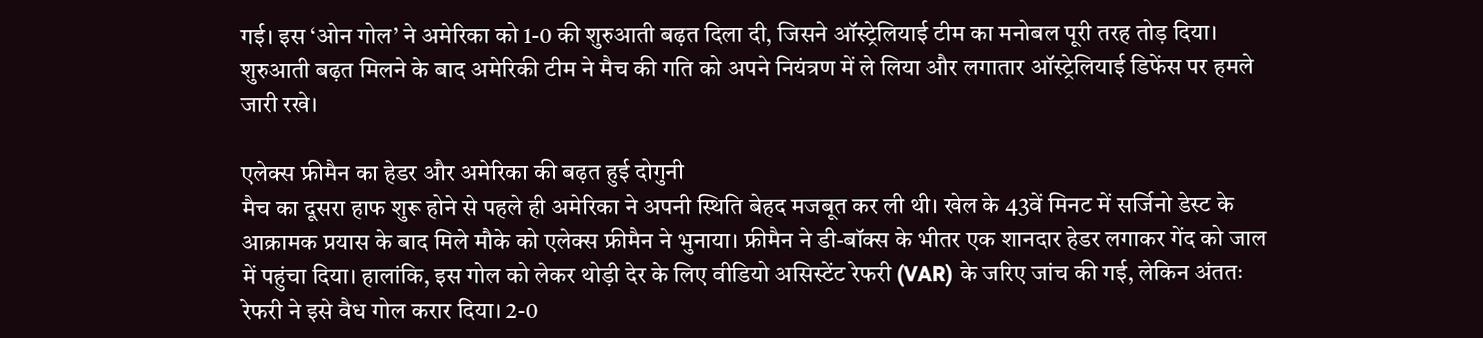गई। इस ‘ओन गोल’ ने अमेरिका को 1-0 की शुरुआती बढ़त दिला दी, जिसने ऑस्ट्रेलियाई टीम का मनोबल पूरी तरह तोड़ दिया। शुरुआती बढ़त मिलने के बाद अमेरिकी टीम ने मैच की गति को अपने नियंत्रण में ले लिया और लगातार ऑस्ट्रेलियाई डिफेंस पर हमले जारी रखे।

एलेक्स फ्रीमैन का हेडर और अमेरिका की बढ़त हुई दोगुनी
मैच का दूसरा हाफ शुरू होने से पहले ही अमेरिका ने अपनी स्थिति बेहद मजबूत कर ली थी। खेल के 43वें मिनट में सर्जिनो डेस्ट के आक्रामक प्रयास के बाद मिले मौके को एलेक्स फ्रीमैन ने भुनाया। फ्रीमैन ने डी-बॉक्स के भीतर एक शानदार हेडर लगाकर गेंद को जाल में पहुंचा दिया। हालांकि, इस गोल को लेकर थोड़ी देर के लिए वीडियो असिस्टेंट रेफरी (VAR) के जरिए जांच की गई, लेकिन अंततः रेफरी ने इसे वैध गोल करार दिया। 2-0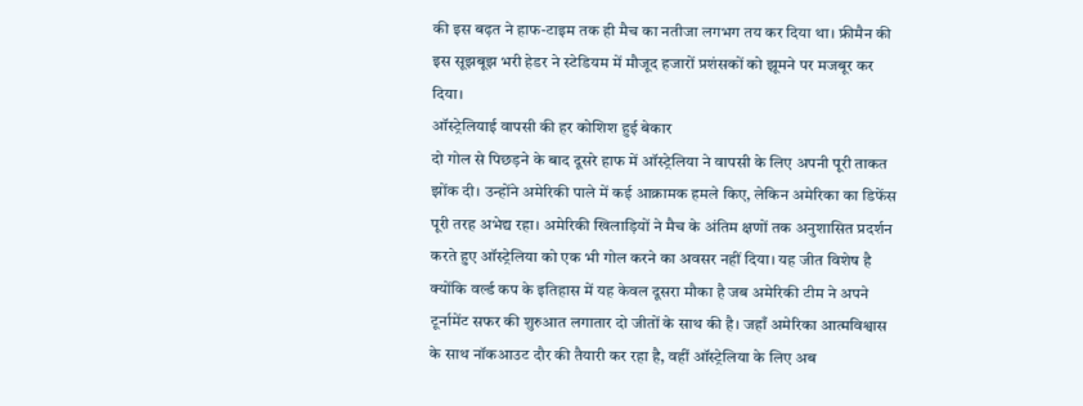की इस बढ़त ने हाफ-टाइम तक ही मैच का नतीजा लगभग तय कर दिया था। फ्रीमैन की इस सूझबूझ भरी हेडर ने स्टेडियम में मौजूद हजारों प्रशंसकों को झूमने पर मजबूर कर दिया।
ऑस्ट्रेलियाई वापसी की हर कोशिश हुई बेकार
दो गोल से पिछड़ने के बाद दूसरे हाफ में ऑस्ट्रेलिया ने वापसी के लिए अपनी पूरी ताकत झोंक दी। उन्होंने अमेरिकी पाले में कई आक्रामक हमले किए, लेकिन अमेरिका का डिफेंस पूरी तरह अभेद्य रहा। अमेरिकी खिलाड़ियों ने मैच के अंतिम क्षणों तक अनुशासित प्रदर्शन करते हुए ऑस्ट्रेलिया को एक भी गोल करने का अवसर नहीं दिया। यह जीत विशेष है क्योंकि वर्ल्ड कप के इतिहास में यह केवल दूसरा मौका है जब अमेरिकी टीम ने अपने टूर्नामेंट सफर की शुरुआत लगातार दो जीतों के साथ की है। जहाँ अमेरिका आत्मविश्वास के साथ नॉकआउट दौर की तैयारी कर रहा है, वहीं ऑस्ट्रेलिया के लिए अब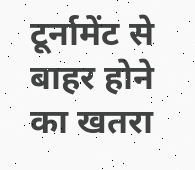टूर्नामेंट से बाहर होने का खतरा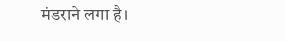मंडराने लगा है।